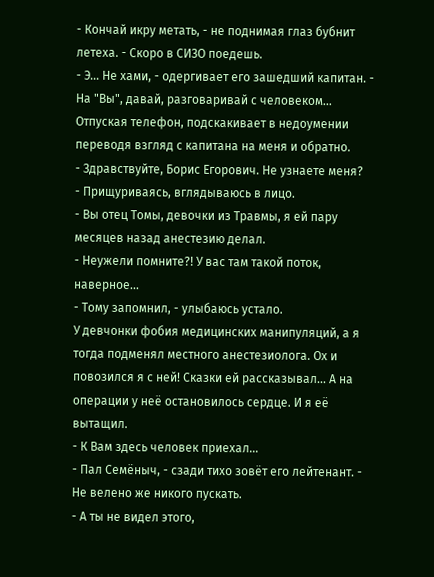- Кончай икру метать, - не поднимая глаз бубнит летеха. - Скоро в СИЗО поедешь.
- Э... Не хами, - одергивает его зашедший капитан. - На "Вы", давай, разговаривай с человеком...
Отпуская телефон, подскакивает в недоумении переводя взгляд с капитана на меня и обратно.
- Здравствуйте, Борис Егорович. Не узнаете меня?
- Прищуриваясь, вглядываюсь в лицо.
- Вы отец Томы, девочки из Травмы, я ей пару месяцев назад анестезию делал.
- Неужели помните?! У вас там такой поток, наверное...
- Тому запомнил, - улыбаюсь устало.
У девчонки фобия медицинских манипуляций, а я тогда подменял местного анестезиолога. Ох и повозился я с ней! Сказки ей рассказывал... А на операции у неё остановилось сердце. И я её вытащил.
- К Вам здесь человек приехал...
- Пал Семëныч, - сзади тихо зовёт его лейтенант. - Не велено же никого пускать.
- А ты не видел этого,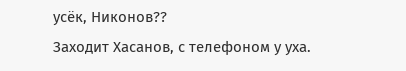усëк, Никонов??
Заходит Хасанов, с телефоном у уха.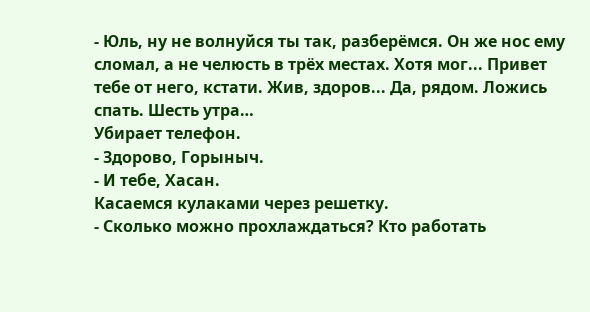- Юль, ну не волнуйся ты так, разберёмся. Он же нос ему сломал, а не челюсть в трёх местах. Хотя мог... Привет тебе от него, кстати. Жив, здоров... Да, рядом. Ложись спать. Шесть утра…
Убирает телефон.
- Здорово, Горыныч.
- И тебе, Хасан.
Касаемся кулаками через решетку.
- Сколько можно прохлаждаться? Кто работать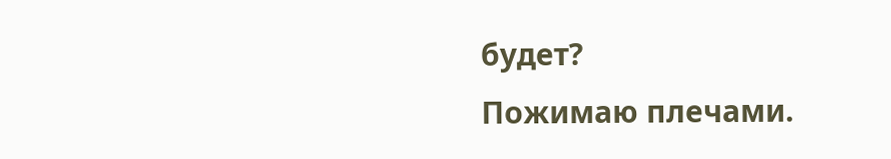будет?
Пожимаю плечами.